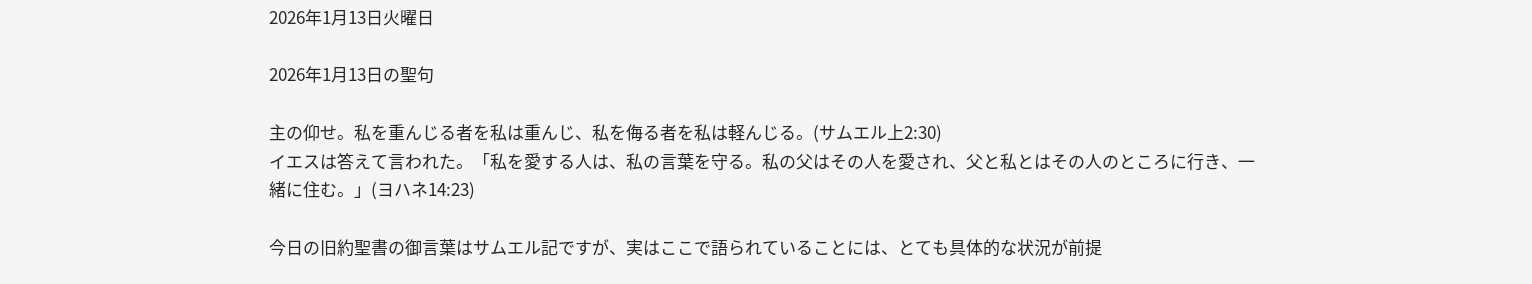2026年1月13日火曜日

2026年1月13日の聖句

主の仰せ。私を重んじる者を私は重んじ、私を侮る者を私は軽んじる。(サムエル上2:30)
イエスは答えて言われた。「私を愛する人は、私の言葉を守る。私の父はその人を愛され、父と私とはその人のところに行き、一緒に住む。」(ヨハネ14:23)

今日の旧約聖書の御言葉はサムエル記ですが、実はここで語られていることには、とても具体的な状況が前提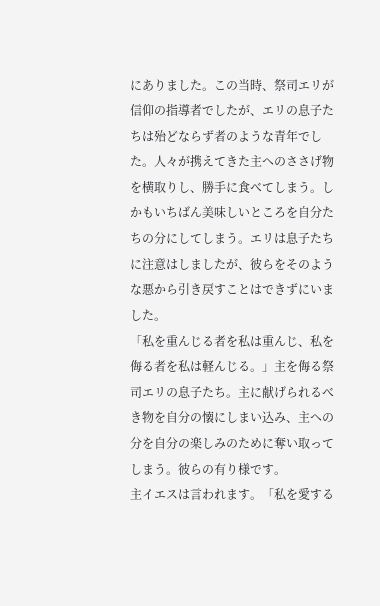にありました。この当時、祭司エリが信仰の指導者でしたが、エリの息子たちは殆どならず者のような青年でした。人々が携えてきた主へのささげ物を横取りし、勝手に食べてしまう。しかもいちばん美味しいところを自分たちの分にしてしまう。エリは息子たちに注意はしましたが、彼らをそのような悪から引き戻すことはできずにいました。
「私を重んじる者を私は重んじ、私を侮る者を私は軽んじる。」主を侮る祭司エリの息子たち。主に献げられるべき物を自分の懐にしまい込み、主への分を自分の楽しみのために奪い取ってしまう。彼らの有り様です。
主イエスは言われます。「私を愛する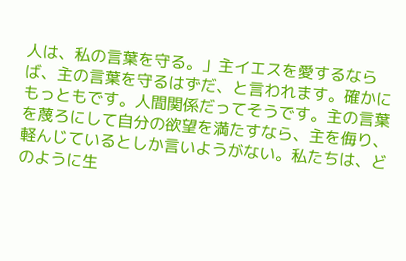人は、私の言葉を守る。」主イエスを愛するならば、主の言葉を守るはずだ、と言われます。確かにもっともです。人間関係だってそうです。主の言葉を蔑ろにして自分の欲望を満たすなら、主を侮り、軽んじているとしか言いようがない。私たちは、どのように生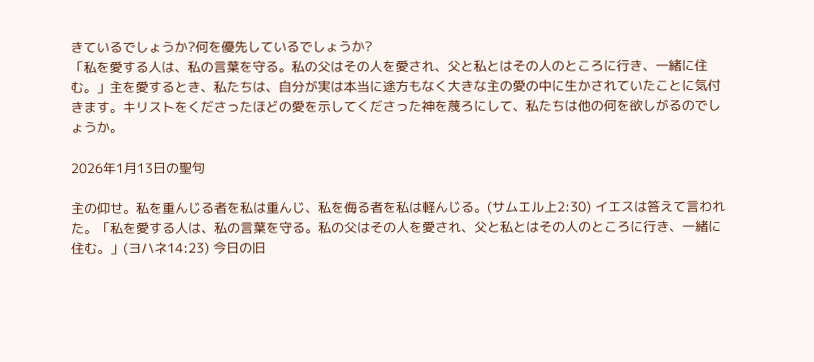きているでしょうか?何を優先しているでしょうか?
「私を愛する人は、私の言葉を守る。私の父はその人を愛され、父と私とはその人のところに行き、一緒に住む。」主を愛するとき、私たちは、自分が実は本当に途方もなく大きな主の愛の中に生かされていたことに気付きます。キリストをくださったほどの愛を示してくださった神を蔑ろにして、私たちは他の何を欲しがるのでしょうか。

2026年1月13日の聖句

主の仰せ。私を重んじる者を私は重んじ、私を侮る者を私は軽んじる。(サムエル上2:30) イエスは答えて言われた。「私を愛する人は、私の言葉を守る。私の父はその人を愛され、父と私とはその人のところに行き、一緒に住む。」(ヨハネ14:23) 今日の旧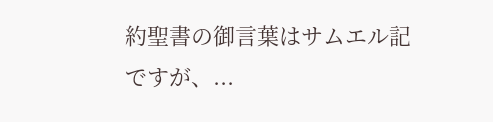約聖書の御言葉はサムエル記ですが、...